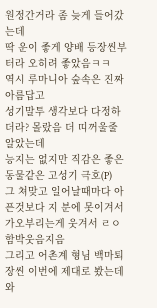원정간거라 좀 늦게 들어갔는데
딱 운이 좋게 양배 등장씬부터라 오히려 좋았음ㅋㅋ
역시 루마니아 숲속은 진짜 아름답고
성기말투 생각보다 다정하더라? 몰랐음 더 띠꺼울줄알았는데
능지는 없지만 직감은 좋은 동물같은 고성기 극호(P)
그 쳐맞고 일어날때마다 아픈것보다 지 분에 못이겨서 가오부리는게 웃겨서 ㄹㅇ함박웃음지음
그리고 어촌계 형님 백마퇴장씬 이번에 제대로 봤는데 와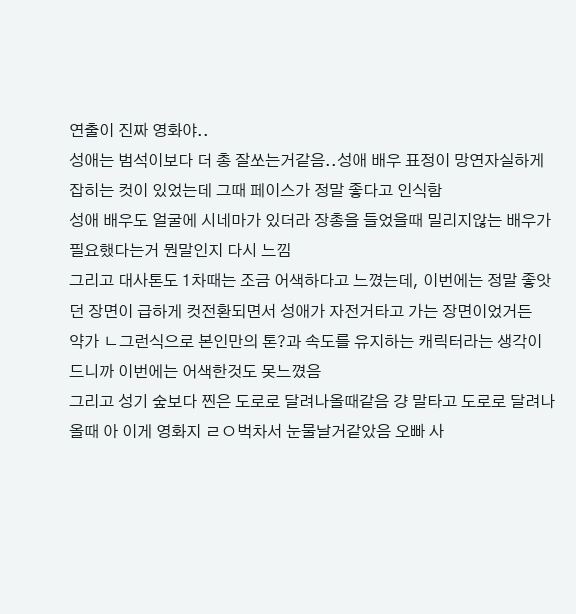연출이 진짜 영화야..
성애는 범석이보다 더 총 잘쏘는거같음..성애 배우 표정이 망연자실하게 잡히는 컷이 있었는데 그때 페이스가 정말 좋다고 인식함
성애 배우도 얼굴에 시네마가 있더라 장총을 들었을때 밀리지않는 배우가 필요했다는거 뭔말인지 다시 느낌
그리고 대사톤도 1차때는 조금 어색하다고 느꼈는데, 이번에는 정말 좋앗던 장면이 급하게 컷전환되면서 성애가 자전거타고 가는 장면이었거든
약가 ㄴ그런식으로 본인만의 톤?과 속도를 유지하는 캐릭터라는 생각이 드니까 이번에는 어색한것도 못느꼈음
그리고 성기 숲보다 찐은 도로로 달려나올때같음 걍 말타고 도로로 달려나올때 아 이게 영화지 ㄹㅇ벅차서 눈물날거같았음 오빠 사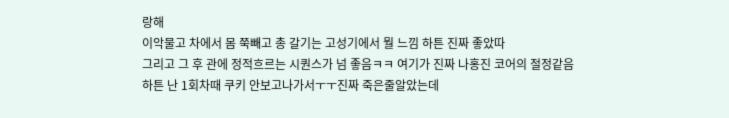랑해
이악물고 차에서 몸 쭉빼고 총 갈기는 고성기에서 뭘 느낌 하튼 진짜 좋았따
그리고 그 후 관에 정적흐르는 시퀀스가 넘 좋음ㅋㅋ 여기가 진짜 나홍진 코어의 절정같음
하튼 난 1회차때 쿠키 안보고나가서ㅜㅜ진짜 죽은줄알았는데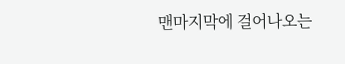맨마지막에 걸어나오는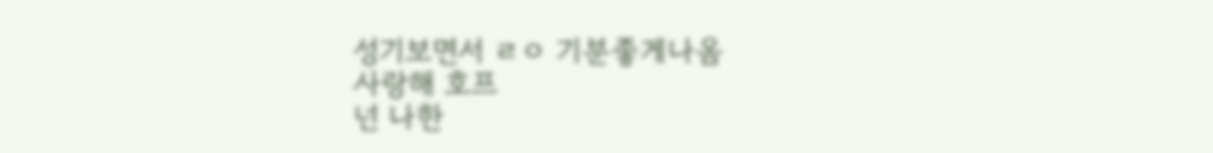성기보면서 ㄹㅇ 기분좋게나옴
사랑해 호프
넌 나한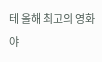테 올해 최고의 영화야